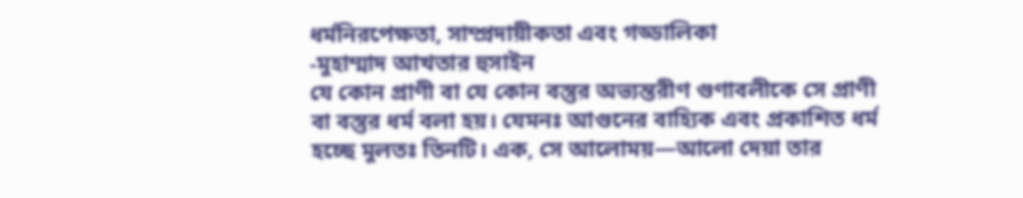ধর্মনিরপেক্ষতা, সাম্প্রদায়ীকতা এবং গড্ডালিকা
-মুহাম্মাদ আখতার হুসাইন
যে কোন প্রাণী বা যে কোন বস্তুর অভ্যন্তরীণ গুণাবলীকে সে প্রাণী বা বস্তুর ধর্ম বলা হয়। যেমনঃ আগুনের বাহ্যিক এবং প্রকাশিত ধর্ম হচ্ছে মুলতঃ তিনটি। এক, সে আলোময়—আলো দেয়া তার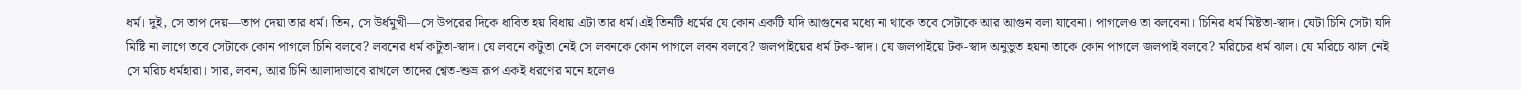ধর্ম। দুই, সে তাপ দেয়—তাপ দেয়া তার ধর্ম। তিন, সে উর্ধমুখী—সে উপরের দিকে ধাবিত হয় বিধায় এটা তার ধর্ম।এই তিনটি ধর্মের যে কোন একটি যদি আগুনের মধ্যে না থাকে তবে সেটাকে আর আগুন বলা যাবেনা। পাগলেও তা বলবেনা। চিনির ধর্ম মিষ্টতা-স্বাদ। যেটা চিনি সেটা যদি মিষ্টি না লাগে তবে সেটাকে কোন পাগলে চিনি বলবে? লবনের ধর্ম কটুতা-স্বাদ। যে লবনে কটুতা নেই সে লবনকে কোন পাগলে লবন বলবে? জলপাইয়ের ধর্ম টক-স্বাদ। যে জলপাইয়ে টক-স্বাদ অনুভুত হয়না তাকে কোন পাগলে জলপাই বলবে? মরিচের ধর্ম ঝাল। যে মরিচে ঝাল নেই সে মরিচ ধর্মহারা। সার, লবন, আর চিনি আলাদাভাবে রাখলে তাদের শ্বেত-শুভ্র রূপ একই ধরণের মনে হলেও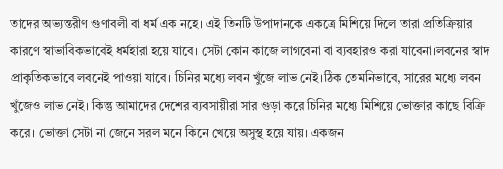তাদের অভ্যন্তরীণ গুণাবলী বা ধর্ম এক নহে। এই তিনটি উপাদানকে একত্রে মিশিয়ে দিলে তারা প্রতিক্রিয়ার কারণে স্বাভাবিকভাবেই ধর্মহারা হয়ে যাবে। সেটা কোন কাজে লাগবেনা বা ব্যবহারও করা যাবেনা।লবনের স্বাদ প্রাকৃতিকভাবে লবনেই পাওয়া যাবে। চিনির মধ্যে লবন খুঁজে লাভ নেই।ঠিক তেমনিভাবে, সারের মধ্যে লবন খুঁজেও লাভ নেই। কিন্তু আমাদের দেশের ব্যবসায়ীরা সার গুড়া করে চিনির মধ্যে মিশিয়ে ভোক্তার কাছে বিক্রি করে। ভোক্তা সেটা না জেনে সরল মনে কিনে খেয়ে অসুস্থ হয়ে যায়। একজন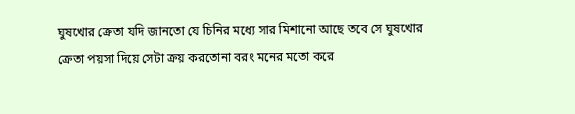ঘুষখোর ক্রেতা যদি জানতো যে চিনির মধ্যে সার মিশানো আছে তবে সে ঘুষখোর ক্রেতা পয়সা দিয়ে সেটা ক্রয় করতোনা বরং মনের মতো করে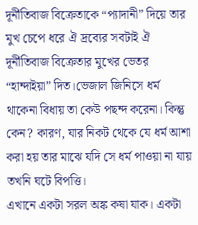দূর্নীতিবাজ বিক্রেতাকে “প্যাদানী” দিয়ে তার মুখ চেপে ধরে ঐ দ্রব্যের সবটাই ঐ দূর্নীতিবাজ বিক্রেতার মুখের ভেতর “হান্দাইয়া” দিত।ভেজাল জিনিসে ধর্ম থাকেনা বিধায় তা কেউ পছন্দ করেনা। কিন্তু কেন? কারণ, যার নিকট থেকে যে ধর্ম আশা করা হয় তার মাঝে যদি সে ধর্ম পাওয়া না যায় তখনি ঘটে বিপত্তি।
এখানে একটা সরল অঙ্ক কষা যাক। একটা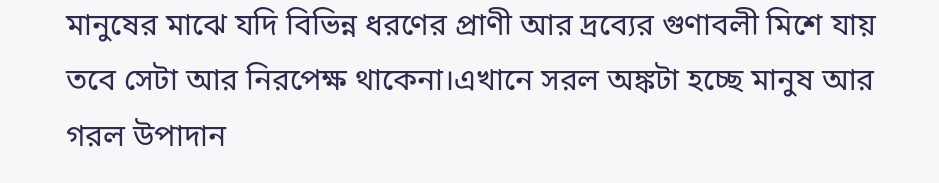মানুষের মাঝে যদি বিভিন্ন ধরণের প্রাণী আর দ্রব্যের গুণাবলী মিশে যায় তবে সেটা আর নিরপেক্ষ থাকেনা।এখানে সরল অঙ্কটা হচ্ছে মানুষ আর গরল উপাদান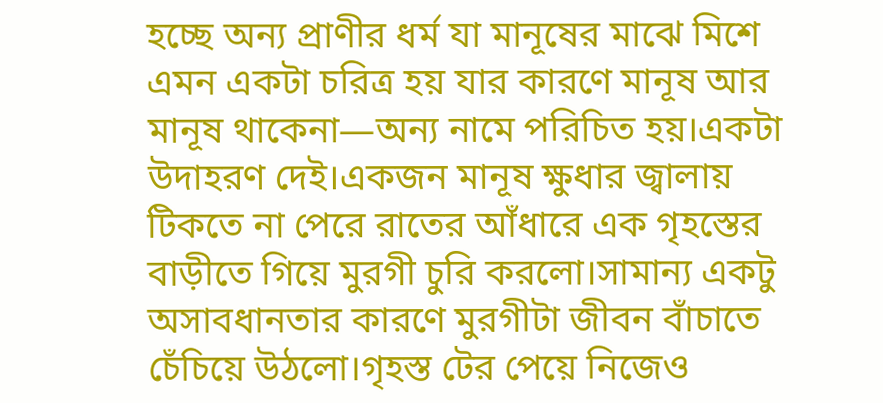হচ্ছে অন্য প্রাণীর ধর্ম যা মানূষের মাঝে মিশে এমন একটা চরিত্র হয় যার কারণে মানূষ আর মানূষ থাকেনা—অন্য নামে পরিচিত হয়।একটা উদাহরণ দেই।একজন মানূষ ক্ষুধার জ্বালায় টিকতে না পেরে রাতের আঁধারে এক গৃহস্তের বাড়ীতে গিয়ে মুরগী চুরি করলো।সামান্য একটু অসাবধানতার কারণে মুরগীটা জীবন বাঁচাতে চেঁচিয়ে উঠলো।গৃহস্ত টের পেয়ে নিজেও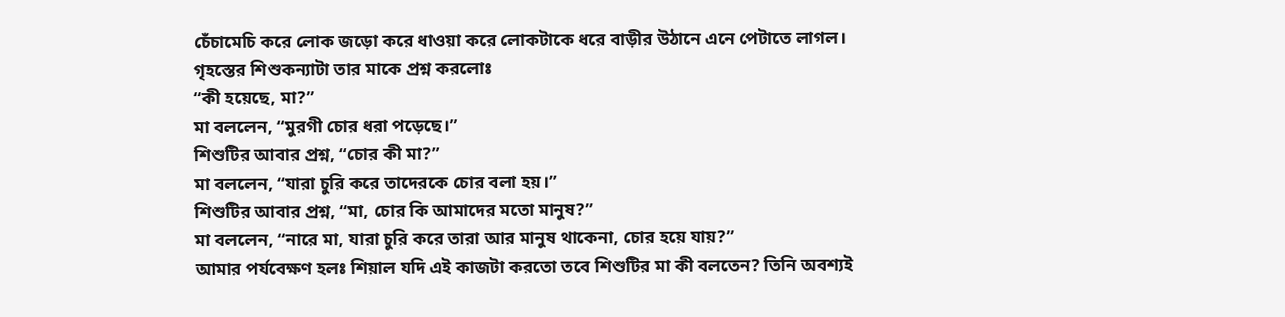চেঁচামেচি করে লোক জড়ো করে ধাওয়া করে লোকটাকে ধরে বাড়ীর উঠানে এনে পেটাতে লাগল। গৃহস্তের শিশুকন্যাটা তার মাকে প্রশ্ন করলোঃ
“কী হয়েছে, মা?”
মা বললেন, “মুরগী চোর ধরা পড়েছে।”
শিশুটির আবার প্রশ্ন, “চোর কী মা?”
মা বললেন, “যারা চুরি করে তাদেরকে চোর বলা হয়।”
শিশুটির আবার প্রশ্ন, “মা, চোর কি আমাদের মতো মানুষ?”
মা বললেন, “নারে মা, যারা চুরি করে তারা আর মানুষ থাকেনা, চোর হয়ে যায়?”
আমার পর্যবেক্ষণ হলঃ শিয়াল যদি এই কাজটা করতো তবে শিশুটির মা কী বলতেন? তিনি অবশ্যই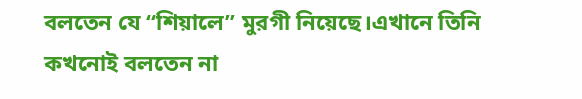বলতেন যে “শিয়ালে” মুরগী নিয়েছে।এখানে তিনি কখনোই বলতেন না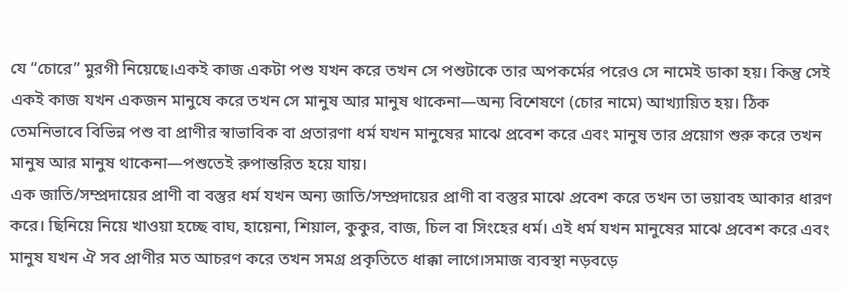যে “চোরে” মুরগী নিয়েছে।একই কাজ একটা পশু যখন করে তখন সে পশুটাকে তার অপকর্মের পরেও সে নামেই ডাকা হয়। কিন্তু সেই একই কাজ যখন একজন মানুষে করে তখন সে মানুষ আর মানুষ থাকেনা—অন্য বিশেষণে (চোর নামে) আখ্যায়িত হয়। ঠিক তেমনিভাবে বিভিন্ন পশু বা প্রাণীর স্বাভাবিক বা প্রতারণা ধর্ম যখন মানুষের মাঝে প্রবেশ করে এবং মানুষ তার প্রয়োগ শুরু করে তখন মানুষ আর মানুষ থাকেনা—পশুতেই রুপান্তরিত হয়ে যায়।
এক জাতি/সম্প্রদায়ের প্রাণী বা বস্তুর ধর্ম যখন অন্য জাতি/সম্প্রদায়ের প্রাণী বা বস্তুর মাঝে প্রবেশ করে তখন তা ভয়াবহ আকার ধারণ করে। ছিনিয়ে নিয়ে খাওয়া হচ্ছে বাঘ, হায়েনা, শিয়াল, কুকুর, বাজ, চিল বা সিংহের ধর্ম। এই ধর্ম যখন মানুষের মাঝে প্রবেশ করে এবং মানুষ যখন ঐ সব প্রাণীর মত আচরণ করে তখন সমগ্র প্রকৃতিতে ধাক্কা লাগে।সমাজ ব্যবস্থা নড়বড়ে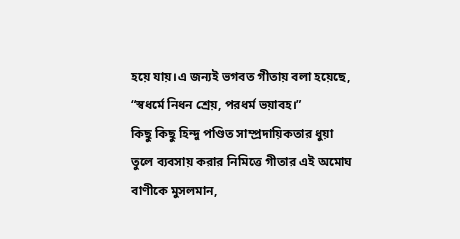হয়ে যায়।এ জন্যই ভগবত গীতায় বলা হয়েছে, “স্বধর্মে নিধন শ্রেয়, পরধর্ম ভয়াবহ।”
কিছু কিছু হিন্দু পণ্ডিত সাম্প্রদায়িকতার ধুয়া তুলে ব্যবসায় করার নিমিত্তে গীতার এই অমোঘ বাণীকে মুসলমান,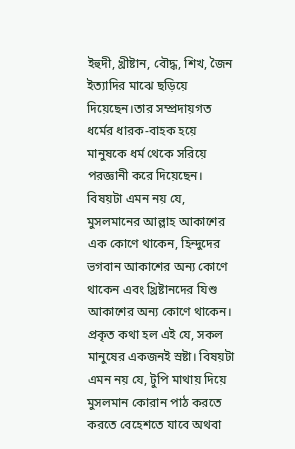ইহুদী, খ্রীষ্টান, বৌদ্ধ, শিখ, জৈন ইত্যাদির মাঝে ছড়িয়ে দিয়েছেন।তার সম্প্রদায়গত ধর্মের ধারক-বাহক হয়ে মানুষকে ধর্ম থেকে সরিয়ে পরজ্ঞানী করে দিয়েছেন। বিষয়টা এমন নয় যে, মুসলমানের আল্লাহ আকাশের এক কোণে থাকেন, হিন্দুদের ভগবান আকাশের অন্য কোণে থাকেন এবং খ্রিষ্টানদের যিশু আকাশের অন্য কোণে থাকেন। প্রকৃত কথা হল এই যে, সকল মানুষের একজনই স্রষ্টা। বিষয়টা এমন নয় যে, টুপি মাথায় দিয়ে মুসলমান কোরান পাঠ করতে করতে বেহেশতে যাবে অথবা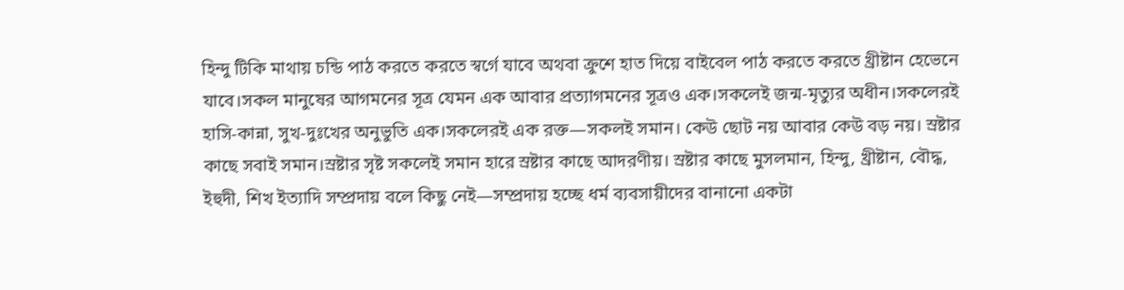হিন্দু টিকি মাথায় চন্ডি পাঠ করতে করতে স্বর্গে যাবে অথবা ক্রুশে হাত দিয়ে বাইবেল পাঠ করতে করতে খ্রীষ্টান হেভেনে যাবে।সকল মানুষের আগমনের সূত্র যেমন এক আবার প্রত্যাগমনের সূত্রও এক।সকলেই জন্ম-মৃত্যুর অধীন।সকলেরই হাসি-কান্না, সুখ-দুঃখের অনুভুতি এক।সকলেরই এক রক্ত—সকলই সমান। কেউ ছোট নয় আবার কেউ বড় নয়। স্রষ্টার কাছে সবাই সমান।স্রষ্টার সৃষ্ট সকলেই সমান হারে স্রষ্টার কাছে আদরণীয়। স্রষ্টার কাছে মুসলমান, হিন্দু, খ্রীষ্টান, বৌদ্ধ, ইহুদী, শিখ ইত্যাদি সম্প্রদায় বলে কিছু নেই—সম্প্রদায় হচ্ছে ধর্ম ব্যবসায়ীদের বানানো একটা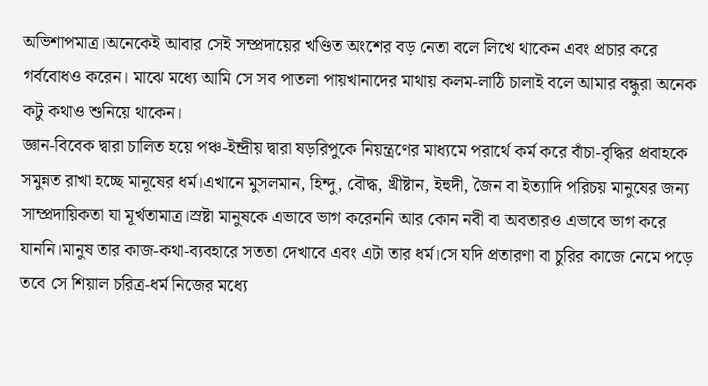অভিশাপমাত্র।অনেকেই আবার সেই সম্প্রদায়ের খণ্ডিত অংশের বড় নেতা বলে লিখে থাকেন এবং প্রচার করে গর্ববোধও করেন। মাঝে মধ্যে আমি সে সব পাতলা পায়খানাদের মাথায় কলম-লাঠি চালাই বলে আমার বন্ধুরা অনেক কটু কথাও শুনিয়ে থাকেন।
জ্ঞান-বিবেক দ্বারা চালিত হয়ে পঞ্চ-ইন্দ্রীয় দ্বারা ষড়রিপুকে নিয়ন্ত্রণের মাধ্যমে পরার্থে কর্ম করে বাঁচা-বৃদ্ধির প্রবাহকে সমুন্নত রাখা হচ্ছে মানূষের ধর্ম।এখানে মুসলমান, হিন্দু, বৌদ্ধ, খ্রীষ্টান, ইহুদী, জৈন বা ইত্যাদি পরিচয় মানুষের জন্য সাম্প্রদায়িকতা যা মূর্খতামাত্র।স্রষ্টা মানুষকে এভাবে ভাগ করেননি আর কোন নবী বা অবতারও এভাবে ভাগ করে যাননি।মানুষ তার কাজ-কথা-ব্যবহারে সততা দেখাবে এবং এটা তার ধর্ম।সে যদি প্রতারণা বা চুরির কাজে নেমে পড়ে তবে সে শিয়াল চরিত্র-ধর্ম নিজের মধ্যে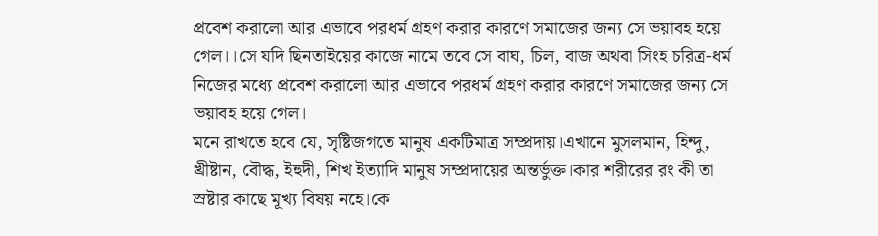প্রবেশ করালো আর এভাবে পরধর্ম গ্রহণ করার কারণে সমাজের জন্য সে ভয়াবহ হয়ে গেল।।সে যদি ছিনতাইয়ের কাজে নামে তবে সে বাঘ, চিল, বাজ অথবা সিংহ চরিত্র-ধর্ম নিজের মধ্যে প্রবেশ করালো আর এভাবে পরধর্ম গ্রহণ করার কারণে সমাজের জন্য সে ভয়াবহ হয়ে গেল।
মনে রাখতে হবে যে, সৃষ্টিজগতে মানুষ একটিমাত্র সম্প্রদায়।এখানে মুসলমান, হিন্দু, খ্রীষ্টান, বৌদ্ধ, ইহুদী, শিখ ইত্যাদি মানুষ সম্প্রদায়ের অন্তর্ভুক্ত।কার শরীরের রং কী তা স্রষ্টার কাছে মূখ্য বিষয় নহে।কে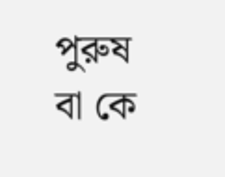পুরুষ বা কে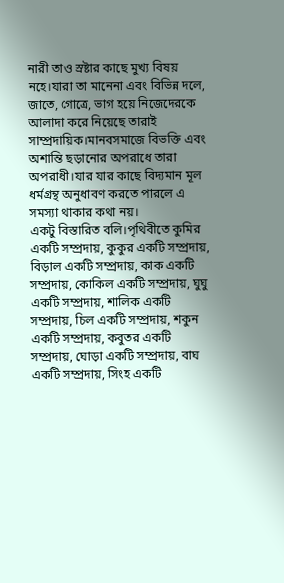নারী তাও স্রষ্টার কাছে মুখ্য বিষয় নহে।যারা তা মানেনা এবং বিভিন্ন দলে, জাতে, গোত্রে, ভাগ হয়ে নিজেদেরকে আলাদা করে নিয়েছে তারাই সাম্প্রদায়িক।মানবসমাজে বিভক্তি এবং অশান্তি ছড়ানোর অপরাধে তারা অপরাধী।যার যার কাছে বিদ্যমান মূল ধর্মগ্রন্থ অনুধাবণ করতে পারলে এ সমস্যা থাকার কথা নয়।
একটু বিস্তারিত বলি।পৃথিবীতে কুমির একটি সম্প্রদায়, কুকুর একটি সম্প্রদায়, বিড়াল একটি সম্প্রদায়, কাক একটি সম্প্রদায়, কোকিল একটি সম্প্রদায়, ঘুঘু একটি সম্প্রদায়, শালিক একটি সম্প্রদায়, চিল একটি সম্প্রদায়, শকুন একটি সম্প্রদায়, কবুতর একটি সম্প্রদায়, ঘোড়া একটি সম্প্রদায়, বাঘ একটি সম্প্রদায়, সিংহ একটি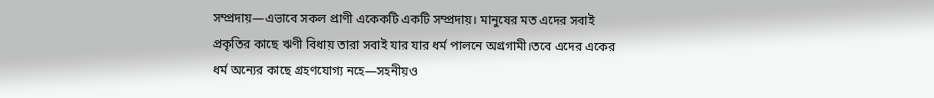সম্প্রদায়—এভাবে সকল প্রাণী একেকটি একটি সম্প্রদায়। মানুষের মত এদের সবাই প্রকৃতির কাছে ঋণী বিধায় তারা সবাই যার যার ধর্ম পালনে অগ্রগামী।তবে এদের একের ধর্ম অন্যের কাছে গ্রহণযোগ্য নহে—সহনীয়ও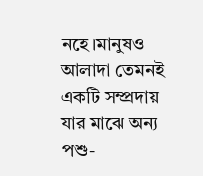নহে।মানুষও আলাদা তেমনই একটি সম্প্রদায় যার মাঝে অন্য পশু-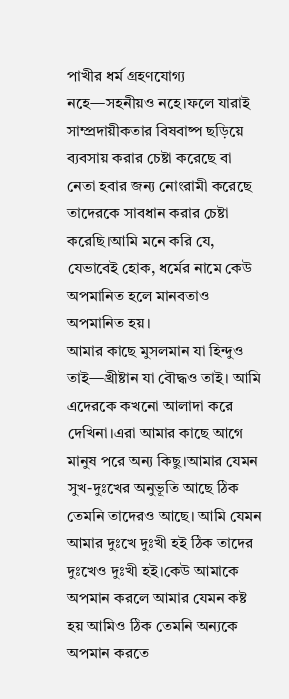পাখীর ধর্ম গ্রহণযোগ্য নহে—সহনীয়ও নহে।ফলে যারাই সাম্প্রদায়ীকতার বিষবাষ্প ছড়িয়ে ব্যবসায় করার চেষ্টা করেছে বা নেতা হবার জন্য নোংরামী করেছে তাদেরকে সাবধান করার চেষ্টা করেছি।আমি মনে করি যে, যেভাবেই হোক, ধর্মের নামে কেউ অপমানিত হলে মানবতাও অপমানিত হয়।
আমার কাছে মুসলমান যা হিন্দুও তাই—খ্রীষ্টান যা বৌদ্ধও তাই। আমি এদেরকে কখনো আলাদা করে দেখিনা।এরা আমার কাছে আগে মানুষ পরে অন্য কিছু।আমার যেমন সুখ-দুঃখের অনুভূতি আছে ঠিক তেমনি তাদেরও আছে। আমি যেমন আমার দুঃখে দুঃখী হই ঠিক তাদের দুঃখেও দুঃখী হই।কেউ আমাকে অপমান করলে আমার যেমন কষ্ট হয় আমিও ঠিক তেমনি অন্যকে অপমান করতে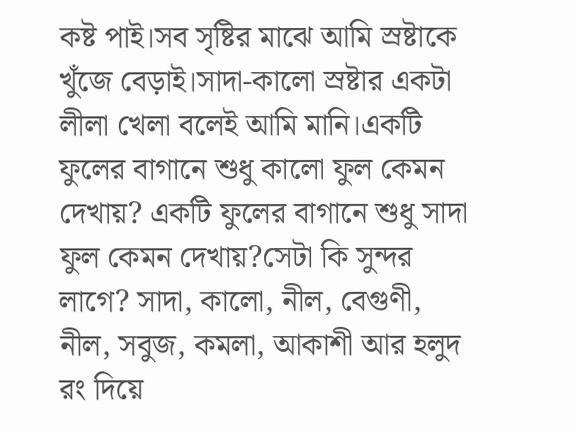কষ্ট পাই।সব সৃষ্টির মাঝে আমি স্রষ্টাকে খুঁজে বেড়াই।সাদা-কালো স্রষ্টার একটা লীলা খেলা বলেই আমি মানি।একটি ফুলের বাগানে শুধু কালো ফুল কেমন দেখায়? একটি ফুলের বাগানে শুধু সাদা ফুল কেমন দেখায়?সেটা কি সুন্দর লাগে? সাদা, কালো, নীল, বেগুণী, নীল, সবুজ, কমলা, আকাশী আর হলুদ রং দিয়ে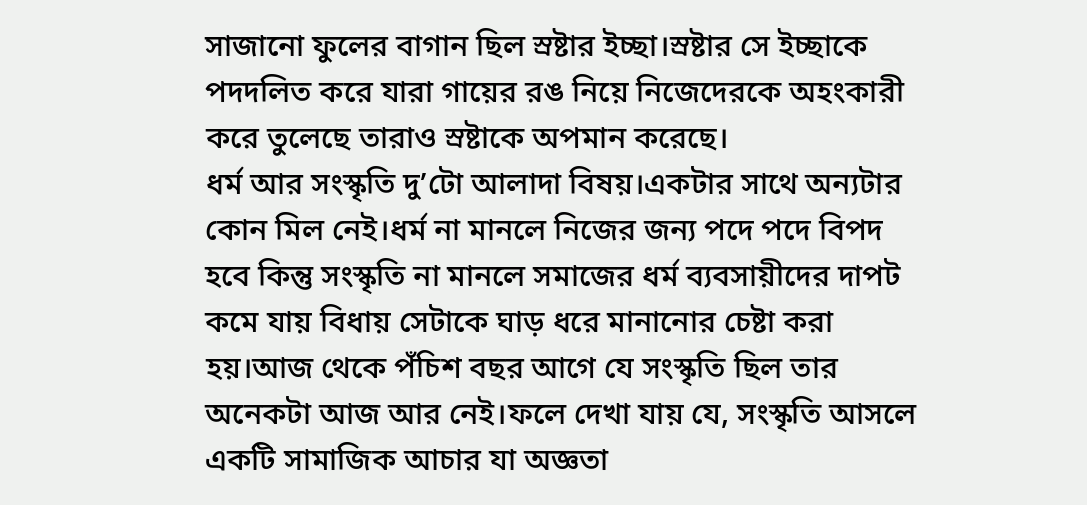সাজানো ফুলের বাগান ছিল স্রষ্টার ইচ্ছা।স্রষ্টার সে ইচ্ছাকে পদদলিত করে যারা গায়ের রঙ নিয়ে নিজেদেরকে অহংকারী করে তুলেছে তারাও স্রষ্টাকে অপমান করেছে।
ধর্ম আর সংস্কৃতি দু’টো আলাদা বিষয়।একটার সাথে অন্যটার কোন মিল নেই।ধর্ম না মানলে নিজের জন্য পদে পদে বিপদ হবে কিন্তু সংস্কৃতি না মানলে সমাজের ধর্ম ব্যবসায়ীদের দাপট কমে যায় বিধায় সেটাকে ঘাড় ধরে মানানোর চেষ্টা করা হয়।আজ থেকে পঁচিশ বছর আগে যে সংস্কৃতি ছিল তার অনেকটা আজ আর নেই।ফলে দেখা যায় যে, সংস্কৃতি আসলে একটি সামাজিক আচার যা অজ্ঞতা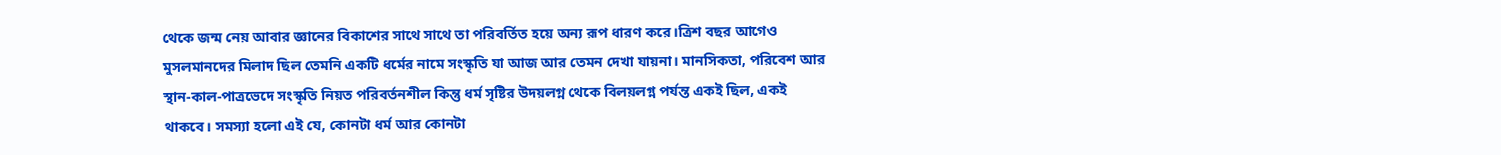থেকে জন্ম নেয় আবার জ্ঞানের বিকাশের সাথে সাথে তা পরিবর্তিত হয়ে অন্য রূপ ধারণ করে।ত্রিশ বছর আগেও মুসলমানদের মিলাদ ছিল তেমনি একটি ধর্মের নামে সংস্কৃতি যা আজ আর তেমন দেখা যায়না। মানসিকতা, পরিবেশ আর স্থান-কাল-পাত্রভেদে সংস্কৃতি নিয়ত পরিবর্তনশীল কিন্তু ধর্ম সৃষ্টির উদয়লগ্ন থেকে বিলয়লগ্ন পর্যন্ত একই ছিল, একই থাকবে। সমস্যা হলো এই যে, কোনটা ধর্ম আর কোনটা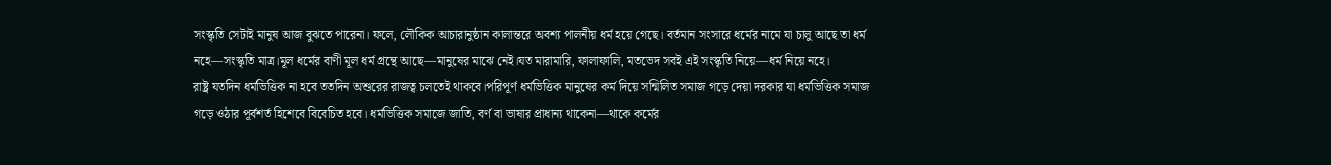সংস্কৃতি সেটাই মানুষ আজ বুঝতে পারেনা। ফলে, লৌকিক আচারানুষ্ঠান কালান্তরে অবশ্য পালনীয় ধর্ম হয়ে গেছে। বর্তমান সংসারে ধর্মের নামে যা চালু আছে তা ধর্ম নহে—সংস্কৃতি মাত্র।মূল ধর্মের বাণী মূল ধর্ম গ্রন্থে আছে—মানুষের মাঝে নেই।যত মারামারি, ফালাফালি, মতভেদ সবই এই সংস্কৃতি নিয়ে—ধর্ম নিয়ে নহে।
রাষ্ট্র যতদিন ধর্মভিত্তিক না হবে ততদিন অশুরের রাজত্ব চলতেই থাকবে।পরিপূর্ণ ধর্মভিত্তিক মানুষের কর্ম দিয়ে সন্মিলিত সমাজ গড়ে দেয়া দরকার যা ধর্মভিত্তিক সমাজ গড়ে ওঠার পূর্বশর্ত হিশেবে বিবেচিত হবে। ধর্মভিত্তিক সমাজে জাতি, বর্ণ বা ভাষার প্রাধান্য থাকেনা—থাকে কর্মের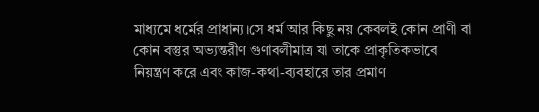মাধ্যমে ধর্মের প্রাধান্য।সে ধর্ম আর কিছু নয় কেবলই কোন প্রাণী বা কোন বস্তুর অভ্যন্তরীণ গুণাবলীমাত্র যা তাকে প্রাকৃতিকভাবে নিয়ন্ত্রণ করে এবং কাজ-কথা-ব্যবহারে তার প্রমাণ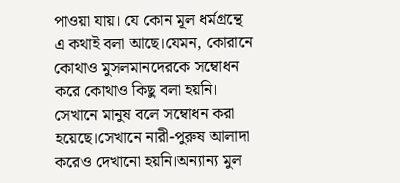পাওয়া যায়। যে কোন মূল ধর্মগ্রন্থে এ কথাই বলা আছে।যেমন, কোরানে কোথাও মুসলমানদেরকে সম্বোধন করে কোথাও কিছু বলা হয়নি। সেখানে মানুষ বলে সম্বোধন করা হয়েছে।সেখানে নারী-পুরুষ আলাদা করেও দেখানো হয়নি।অন্যান্য মুল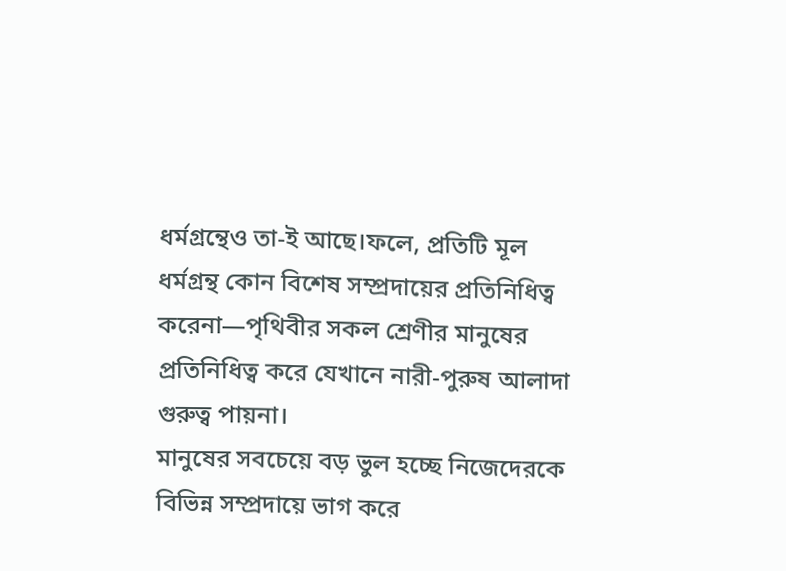ধর্মগ্রন্থেও তা-ই আছে।ফলে, প্রতিটি মূল ধর্মগ্রন্থ কোন বিশেষ সম্প্রদায়ের প্রতিনিধিত্ব করেনা—পৃথিবীর সকল শ্রেণীর মানুষের প্রতিনিধিত্ব করে যেখানে নারী-পুরুষ আলাদা গুরুত্ব পায়না।
মানুষের সবচেয়ে বড় ভুল হচ্ছে নিজেদেরকে বিভিন্ন সম্প্রদায়ে ভাগ করে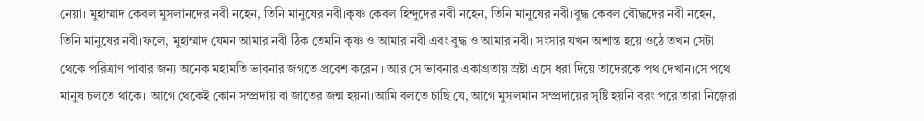নেয়া। মুহাম্মাদ কেবল মুসলানদের নবী নহেন, তিনি মানুষের নবী।কৃষ্ণ কেবল হিন্দুদের নবী নহেন, তিনি মানুষের নবী।বুদ্ধ কেবল বৌদ্ধদের নবী নহেন, তিনি মানুষের নবী।ফলে, মুহাম্মাদ যেমন আমার নবী ঠিক তেমনি কৃষ্ণ ও আমার নবী এবং বুদ্ধ ও আমার নবী। সংসার যখন অশান্ত হয়ে ওঠে তখন সেটা থেকে পরিত্রাণ পাবার জন্য অনেক মহামতি ভাবনার জগতে প্রবেশ করেন । আর সে ভাবনার একাগ্রতায় স্রষ্টা এসে ধরা দিয়ে তাদেরকে পথ দেখান।সে পথে মানুষ চলতে থাকে। আগে থেকেই কোন সম্প্রদায় বা জাতের জন্ম হয়না।আমি বলতে চাছি যে, আগে মুসলমান সম্প্রদায়ের সৃষ্টি হয়নি বরং পরে তারা নিজ়েরা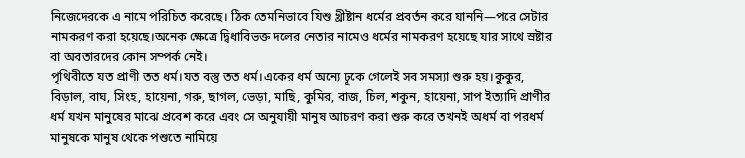নিজেদেরকে এ নামে পরিচিত করেছে। ঠিক তেমনিভাবে যিশু খ্রীষ্টান ধর্মের প্রবর্তন করে যাননি—পরে সেটার নামকরণ করা হয়েছে।অনেক ক্ষেত্রে দ্বিধাবিভক্ত দলের নেতার নামেও ধর্মের নামকরণ হয়েছে যার সাথে স্রষ্টার বা অবতারদের কোন সম্পর্ক নেই।
পৃথিবীতে যত প্রাণী তত ধর্ম।যত বস্তু তত ধর্ম।একের ধর্ম অন্যে ঢূকে গেলেই সব সমস্যা শুরু হয়।কুকুর, বিড়াল, বাঘ, সিংহ, হায়েনা, গরু, ছাগল, ভেড়া, মাছি, কুমির, বাজ, চিল, শকুন, হায়েনা, সাপ ইত্যাদি প্রাণীর ধর্ম যখন মানুষের মাঝে প্রবেশ করে এবং সে অনুযায়ী মানুষ আচরণ করা শুরু করে তখনই অধর্ম বা পরধর্ম মানুষকে মানুষ থেকে পশুতে নামিয়ে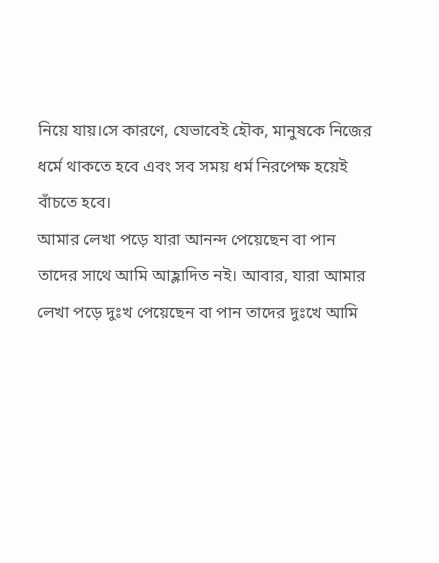নিয়ে যায়।সে কারণে, যেভাবেই হৌক, মানুষকে নিজের ধর্মে থাকতে হবে এবং সব সময় ধর্ম নিরপেক্ষ হয়েই বাঁচতে হবে।
আমার লেখা পড়ে যারা আনন্দ পেয়েছেন বা পান তাদের সাথে আমি আহ্লাদিত নই। আবার, যারা আমার লেখা পড়ে দুঃখ পেয়েছেন বা পান তাদের দুঃখে আমি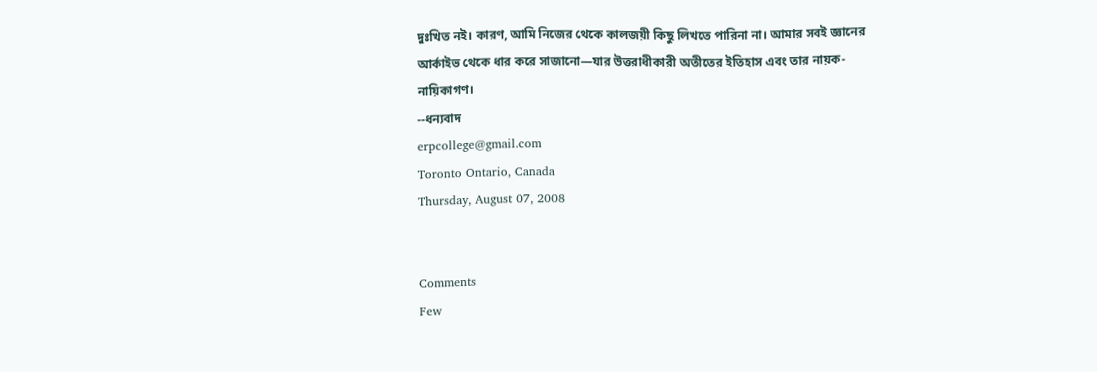দুঃখিত নই। কারণ, আমি নিজের থেকে কালজয়ী কিছু লিখতে পারিনা না। আমার সবই জ্ঞানের আর্কাইভ থেকে ধার করে সাজানো—যার উত্তরাধীকারী অতীতের ইতিহাস এবং তার নায়ক-নায়িকাগণ।
--ধন্যবাদ
erpcollege@gmail.com
Toronto Ontario, Canada
Thursday, August 07, 2008


Comments
Few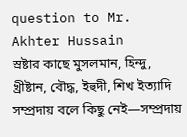question to Mr. Akhter Hussain
স্রষ্টার কাছে মুসলমান, হিন্দু, খ্রীষ্টান, বৌদ্ধ, ইহুদী, শিখ ইত্যাদি সম্প্রদায় বলে কিছু নেই—সম্প্রদায়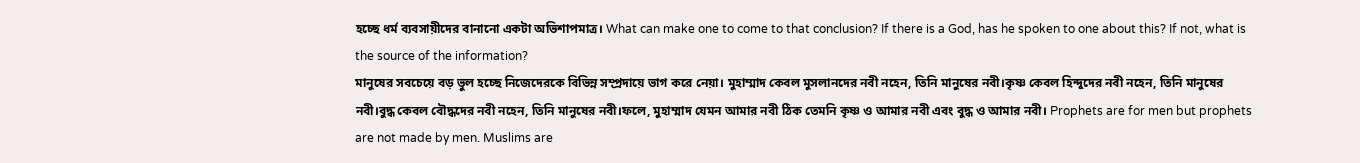হচ্ছে ধর্ম ব্যবসায়ীদের বানানো একটা অভিশাপমাত্র। What can make one to come to that conclusion? If there is a God, has he spoken to one about this? If not, what is the source of the information?
মানুষের সবচেয়ে বড় ভুল হচ্ছে নিজেদেরকে বিভিন্ন সম্প্রদায়ে ভাগ করে নেয়া। মুহাম্মাদ কেবল মুসলানদের নবী নহেন, তিনি মানুষের নবী।কৃষ্ণ কেবল হিন্দুদের নবী নহেন, তিনি মানুষের নবী।বুদ্ধ কেবল বৌদ্ধদের নবী নহেন, তিনি মানুষের নবী।ফলে, মুহাম্মাদ যেমন আমার নবী ঠিক তেমনি কৃষ্ণ ও আমার নবী এবং বুদ্ধ ও আমার নবী। Prophets are for men but prophets are not made by men. Muslims are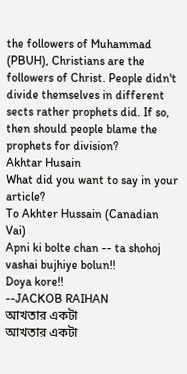the followers of Muhammad (PBUH), Christians are the followers of Christ. People didn't divide themselves in different sects rather prophets did. If so, then should people blame the prophets for division?
Akhtar Husain
What did you want to say in your article?
To Akhter Hussain (Canadian Vai)
Apni ki bolte chan -- ta shohoj vashai bujhiye bolun!!
Doya kore!!
--JACKOB RAIHAN
আখতার একটা
আখতার একটা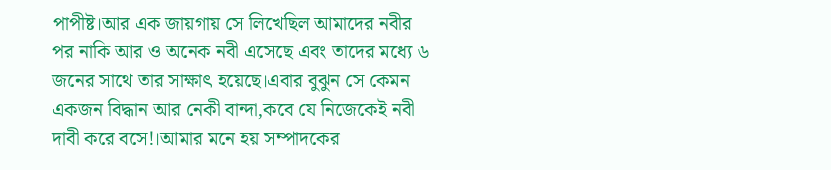পাপীষ্ট।আর এক জায়গায় সে লিখেছিল আমাদের নবীর পর নাকি আর ও অনেক নবী এসেছে এবং তাদের মধ্যে ৬ জনের সাথে তার সাক্ষাৎ হয়েছে।এবার বুঝুন সে কেমন একজন বিদ্ধান আর নেকী বান্দা,কবে যে নিজেকেই নবী দাবী করে বসে!।আমার মনে হয় সম্পাদকের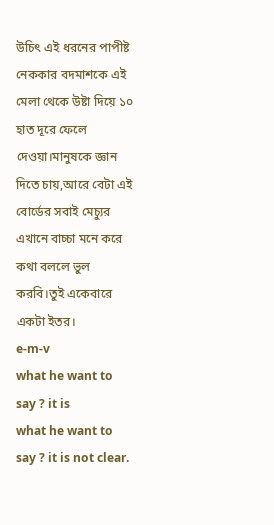উচিৎ এই ধরনের পাপীষ্ট নেককার বদমাশকে এই মেলা থেকে উষ্টা দিয়ে ১০ হাত দূরে ফেলে দেওয়া।মানুষকে জ্ঞান দিতে চায়,আরে বেটা এই বোর্ডের সবাই মেচ্যুর এখানে বাচ্চা মনে করে কথা বললে ভুল করবি।তুই একেবারে একটা ইতর।
e-m-v
what he want to say ? it is
what he want to say ? it is not clear.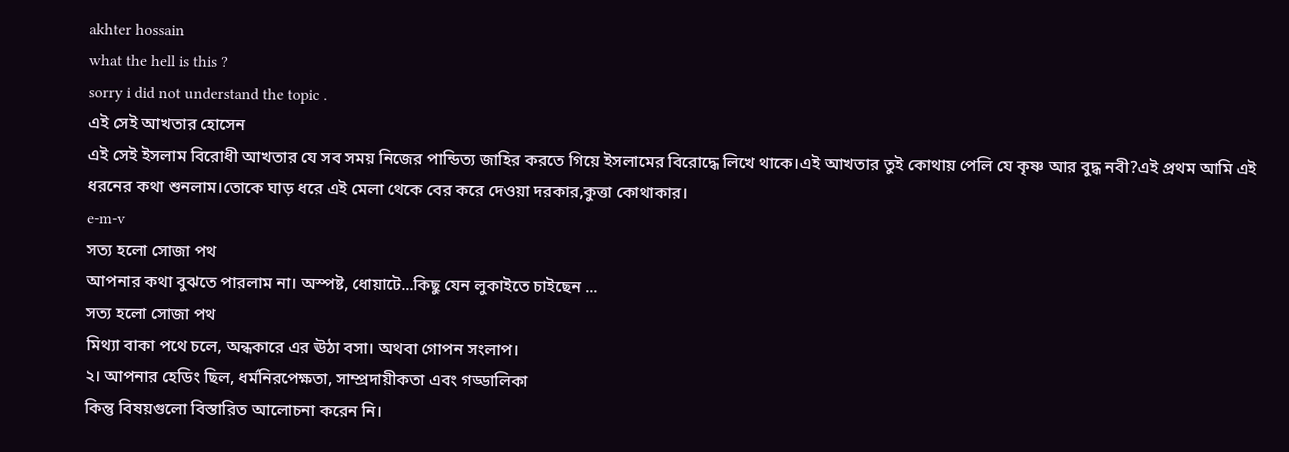akhter hossain
what the hell is this ?
sorry i did not understand the topic .
এই সেই আখতার হোসেন
এই সেই ইসলাম বিরোধী আখতার যে সব সময় নিজের পান্ডিত্য জাহির করতে গিয়ে ইসলামের বিরোদ্ধে লিখে থাকে।এই আখতার তুই কোথায় পেলি যে কৃষ্ণ আর বুদ্ধ নবী?এই প্রথম আমি এই ধরনের কথা শুনলাম।তোকে ঘাড় ধরে এই মেলা থেকে বের করে দেওয়া দরকার,কুত্তা কোথাকার।
e-m-v
সত্য হলো সোজা পথ
আপনার কথা বুঝতে পারলাম না। অস্পষ্ট, ধোয়াটে...কিছু যেন লুকাইতে চাইছেন ...
সত্য হলো সোজা পথ
মিথ্যা বাকা পথে চলে, অন্ধকারে এর ঊঠা বসা। অথবা গোপন সংলাপ।
২। আপনার হেডিং ছিল, ধর্মনিরপেক্ষতা, সাম্প্রদায়ীকতা এবং গড্ডালিকা
কিন্তু বিষয়গুলো বিস্তারিত আলোচনা করেন নি।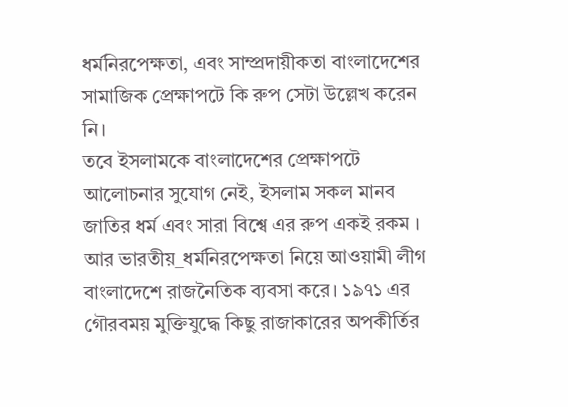ধর্মনিরপেক্ষতা, এবং সাম্প্রদায়ীকতা বাংলাদেশের সামাজিক প্রেক্ষাপটে কি রুপ সেটা উল্লেখ করেন নি।
তবে ইসলামকে বাংলাদেশের প্রেক্ষাপটে আলোচনার সুযোগ নেই, ইসলাম সকল মানব জাতির ধর্ম এবং সারা বিশ্বে এর রুপ একই রকম ।
আর ভারতীয়_ধর্মনিরপেক্ষতা নিয়ে আওয়ামী লীগ বাংলাদেশে রাজনৈতিক ব্যবসা করে। ১৯৭১ এর গৌরবময় মুক্তিযুদ্ধে কিছু রাজাকারের অপকীর্তির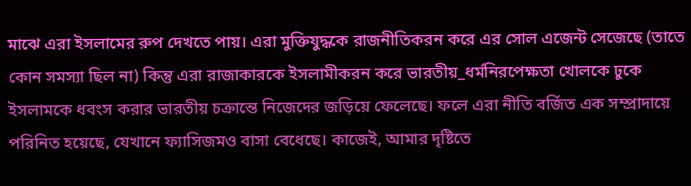মাঝে এরা ইসলামের রুপ দেখতে পায়। এরা মুক্তিযুদ্ধকে রাজনীতিকরন করে এর সোল এজেন্ট সেজেছে (তাতে কোন সমস্যা ছিল না) কিন্তু এরা রাজাকারকে ইসলামীকরন করে ভারতীয়_ধর্মনিরপেক্ষতা খোলকে ঢুকে ইসলামকে ধবংস করার ভারতীয় চক্রান্তে নিজেদের জড়িয়ে ফেলেছে। ফলে এরা নীতি বর্জিত এক সম্প্রাদায়ে পরিনিত হয়েছে, যেখানে ফ্যাসিজমও বাসা বেধেছে। কাজেই, আমার দৃষ্টিতে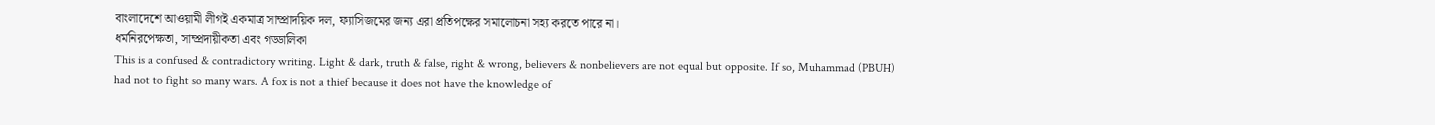বাংলাদেশে আওয়ামী লীগই একমাত্র সাম্প্রাদয়িক দল, ফ্যাসিজমের জন্য এরা প্রতিপক্ষের সমালোচনা সহ্য করতে পারে না।
ধর্মনিরপেক্ষতা, সাম্প্রদায়ীকতা এবং গড্ডালিকা
This is a confused & contradictory writing. Light & dark, truth & false, right & wrong, believers & nonbelievers are not equal but opposite. If so, Muhammad (PBUH) had not to fight so many wars. A fox is not a thief because it does not have the knowledge of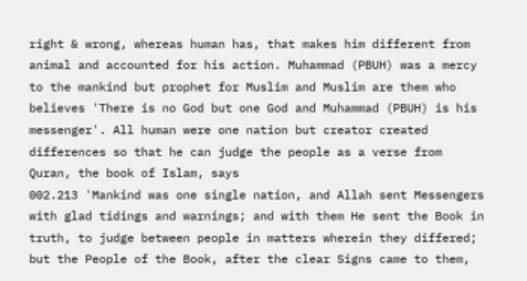right & wrong, whereas human has, that makes him different from animal and accounted for his action. Muhammad (PBUH) was a mercy to the mankind but prophet for Muslim and Muslim are them who believes 'There is no God but one God and Muhammad (PBUH) is his messenger'. All human were one nation but creator created differences so that he can judge the people as a verse from Quran, the book of Islam, says
002.213 'Mankind was one single nation, and Allah sent Messengers with glad tidings and warnings; and with them He sent the Book in truth, to judge between people in matters wherein they differed; but the People of the Book, after the clear Signs came to them,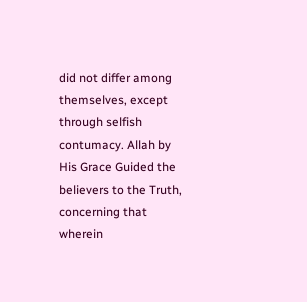did not differ among themselves, except through selfish contumacy. Allah by His Grace Guided the believers to the Truth, concerning that wherein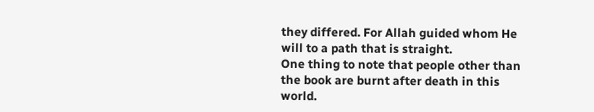they differed. For Allah guided whom He will to a path that is straight.
One thing to note that people other than the book are burnt after death in this world.